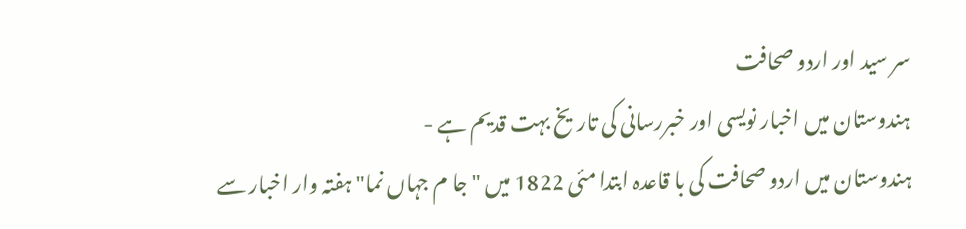سر سید اور اردو صحافت
ہندوستان میں اخبار نویسی اور خبررسانی کی تاریخ بہت قدیم ہے -
ہندوستان میں اردو صحافت کی با قاعدہ ابتدا مئی 1822 میں "جا م جہاں نما" ہفتہ وار اخبار سے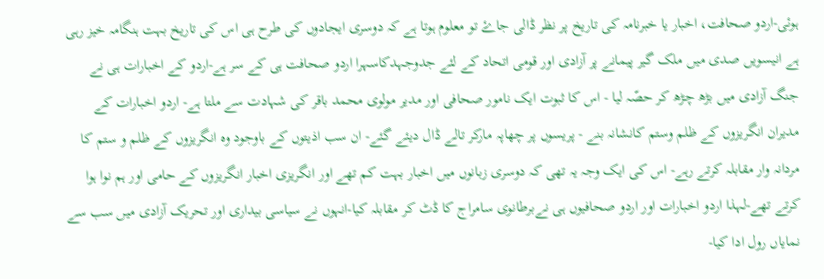ہوئی-اردو صحافت، اخبار یا خبرنامہ کی تاریخ پر نظر ڈالی جاۓ تو معلوم ہوتا ہے کہ دوسری ایجادوں کی طرح ہی اس کی تاریخ بہت ہنگامہ خیز رہی ہے انیسویں صدی میں ملک گیر پیمانے پر آزادی اور قومی اتحاد کے لئے جدوجہدکاسہرا اردو صحافت ہی کے سر ہے-اردو کے اخبارات ہی نے جنگ آزادی میں بڑھ چڑھ کر حصّہ لیا - اس کا ثبوت ایک نامور صحافی اور مدیر مولوی محمد باقر کی شہادت سے ملتا ہے- اردو اخبارات کے مدیران انگریزوں کے ظلم وستم کانشانہ بنے - پریسوں پر چھاپہ مارکر تالے ڈال دیئے گئے- ان سب اذیتوں کے باوجود وہ انگریزوں کے ظلم و ستم کا مردانہ وار مقابلہ کرتے رہے- اس کی ایک وجہ یہ تھی کہ دوسری زبانوں میں اخبار بہت کم تھے اور انگریزی اخبار انگریزوں کے حامی اور ہم نوا ہوا کرتے تھے-لہذا اردو اخبارات اور اردو صحافیوں ہی نےبرطانوی سامراج کا ڈٹ کر مقابلہ کیا-انہوں نے سیاسی بیداری اور تحریک آزادی میں سب سے نمایاں رول ادا کیا-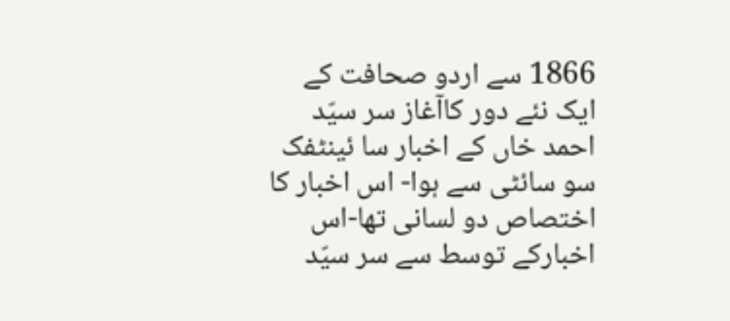1866 سے اردو صحافت کے ایک نئے دور کاآغاز سر سیّد احمد خاں کے اخبار سا ئینٹفک سو سائٹی سے ہوا- اس اخبار کا اختصاص دو لسانی تھا-اس اخبارکے توسط سے سر سیّد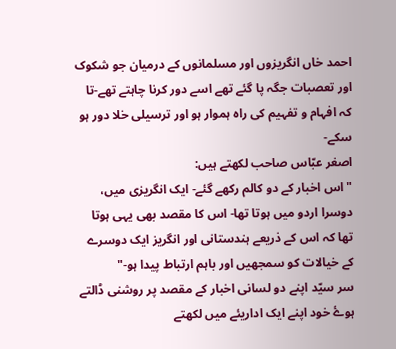احمد خاں انگریزوں اور مسلمانوں کے درمیان جو شکوک اور تعصبات جگہ پا گئے تھے اسے دور کرنا چاہتے تھے-تا کہ افہام و تفہیم کی راہ ہموار ہو اور ترسیلی خلا دور ہو سکے-
اصغر عبّاس صاحب لکھتے ہیں:
"اس اخبار کے دو کالم رکھے گئے- ایک انگریزی میں، دوسرا اردو میں ہوتا تھا- اس کا مقصد بھی یہی ہوتا تھا کہ اس کے ذریعے ہندستانی اور انگریز ایک دوسرے کے خیالات کو سمجھیں اور باہم ارتباط پیدا ہو-"
سر سیّد اپنے دو لسانی اخبار کے مقصد پر روشنی ڈالتے ہوۓ خود اپنے ایک اداریئے میں لکھتے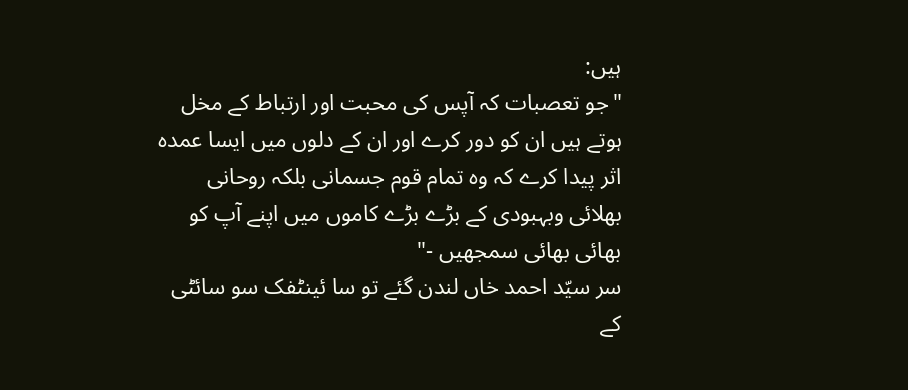ہیں:
"جو تعصبات کہ آپس کی محبت اور ارتباط کے مخل ہوتے ہیں ان کو دور کرے اور ان کے دلوں میں ایسا عمدہ اثر پیدا کرے کہ وہ تمام قوم جسمانی بلکہ روحانی بھلائی وبہبودی کے بڑے بڑے کاموں میں اپنے آپ کو بھائی بھائی سمجھیں -"
سر سیّد احمد خاں لندن گئے تو سا ئینٹفک سو سائٹی کے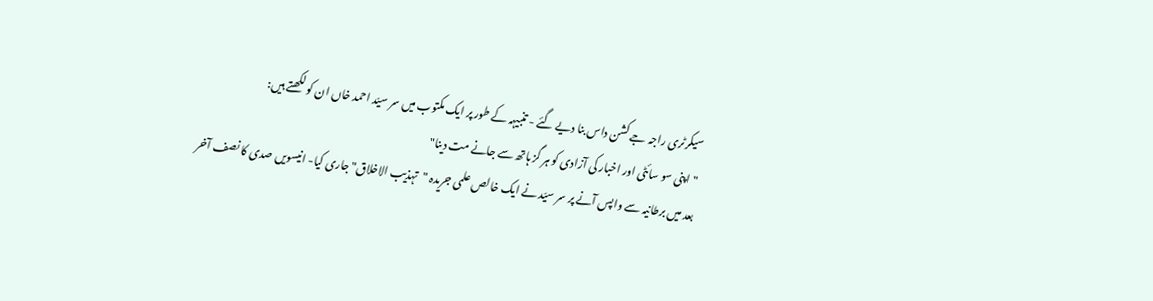سیکرٹری راجہ جے کشن داس بنا دیے گئے - تنبیہہ کے طور پر ایک مکتوب میں سر سیّد احمد خاں ان کو لکھتے ہیں:
"اپنی سو سائٹی اور اخبار کی آزادی کو ہر گز ہاتھ سے جانے مت دینا"
بعد میں برطانیہ سے واپس آنے پر سر سیّد نے ایک خالص علمی جریدہ "تہذیب الاخلاق" جاری کیا- انیسویں صدی کا نصف آخر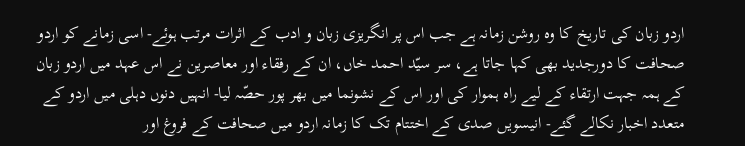اردو زبان کی تاریخ کا وہ روشن زمانہ ہے جب اس پر انگریزی زبان و ادب کے اثرات مرتب ہوئے- اسی زمانے کو اردو صحافت کا دورجدید بھی کہا جاتا ہے، سر سیّد احمد خاں، ان کے رفقاء اور معاصرین نے اس عہد میں اردو زبان کے ہمہ جہت ارتقاء کے لیے راہ ہموار کی اور اس کے نشونما میں بھر پور حصّہ لیا- انہیں دنوں دہلی میں اردو کے متعدد اخبار نکالے گئے- انیسویں صدی کے اختتام تک کا زمانہ اردو میں صحافت کے فروغ اور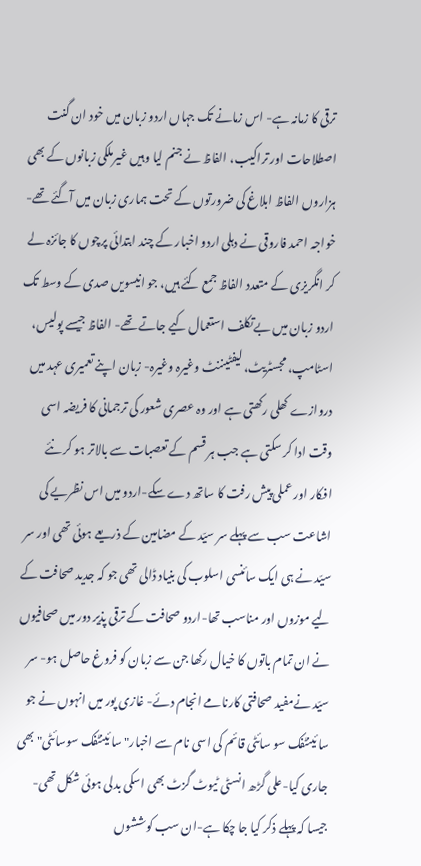ترقی کا زمانہ ہے- اس زمانے تک جہاں اردو زبان میں خود ان گنت اصطلاحات اور تراکیب، الفاظ نے جنم لیا وہیں غیرملکی زبانوں کے بھی ہزاروں الفاظ ابلاغ کی ضرورتوں کے تحت ہماری زبان میں آگئے تھے-خواجہ احمد فاروقی نے دہلی اردو اخبار کے چند ابتدائی پرچوں کا جائزہ لے کر انگریزی کے متعدد الفاظ جمع کئے ہیں، جو انیسویں صدی کے وسط تک اردو زبان میں بےتکلف استعمال کیے جاتے تھے- الفاظ جیسے پولیس، اسٹامپ، مجسٹریٹ، لیفٹیننٹ وغیرہ وغیرہ- زبان اپنے تعمیری عہد میں دروازے کھلی رکھتی ہے اور وہ عصری شعور کی ترجمانی کا فریضہ اسی وقت ادا کر سکتی ہے جب ہر قسم کے تعصبات سے بالاتر ہو کر نئے افکار اور عملی پیش رفت کا ساتھ دے سکے-اردو میں اس نظریے کی اشاعت سب سے پہلے سر سیّد کے مضامین کے ذریعے ہوئی تھی اور سر سیّد نے ہی ایک سائنسی اسلوب کی بنیاد ڈالی تھی جو کہ جدید صحافت کے لیے موزوں اور مناسب تھا-اردو صحافت کے ترقی پذیر دور میں صحافیوں نے ان تمام باتوں کا خیال رکھا جن سے زبان کو فروغ حاصل ہو- سر سیّد نےمفید صحافتی کارنامے انجام دئے- غازی پور میں انہوں نے جو سا ئینٹفک سو سائٹی قائم کی اسی نام سے اخبار" سا ئینٹفک سوسائٹی"بھی جاری کیا-علی گڑھ انسٹی ٹیوٹ گزٹ بھی اسکی بدلی ہوئی شکل تھی-جیسا کہ پہلے ذکر کیا جا چکا ہے-ان سب کوششوں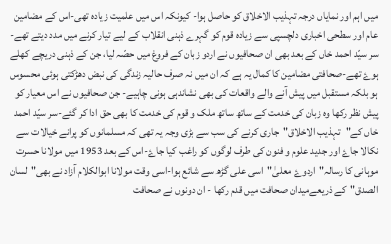میں اہم اور نمایاں درجہ تہذیب الاخلاق کو حاصل ہوا- کیونکہ اس میں علمیت زیادہ تھی-اس کے مضامین عام اور سطحی اخباری دلچسپی سے زیادہ قوم کو گہرے ذہنی انقلاب کے لیے تیار کرنے میں مدد دیتے تھے-سر سیّد احمد خاں کے بعد بھی ان صحافیوں نے اردو زبان کے فروغ میں حصّہ لیا، جن کے ذہنی دریچے کھلے ہوۓ تھے-صحافتی مضامین کا کمال یہ ہے کہ ان میں نہ صرف حالیہ زندگی کی نبض دھڑکتی ہوئی محسوس ہو بلکہ مستقبل میں پیش آنے والے واقعات کی بھی نشاندہی ہونی چاہیے- جن صحافیوں نے اس معیار کو پیش نظر رکھا وہ زبان کی خدمت کے ساتھ ساتھ ملک و قوم کی خدمت کا بھی حق ادا کر گئے-سر سیّد احمد خاں کے"تہذیب الاخلاق"جاری کرنے کی سب سے بڑی وجہ یہ تھی کہ مسلمانوں کو پرانے خیالات سے نکالا جاۓ اور جدید علوم و فنون کی طرف لوگوں کو راغب کیا جاۓ-اس کے بعد 1953 میں مولانا حسرت موہانی کا رسالہ"اردوۓ معلیٰ"اسی علی گڑھ سے شائع ہوا-اسی وقت مولانا ابوالکلام آزاد نے بھی"لسان الصدق"کے ذریعےمیدان صحافت میں قدم رکھا - ان دونوں نے صحافت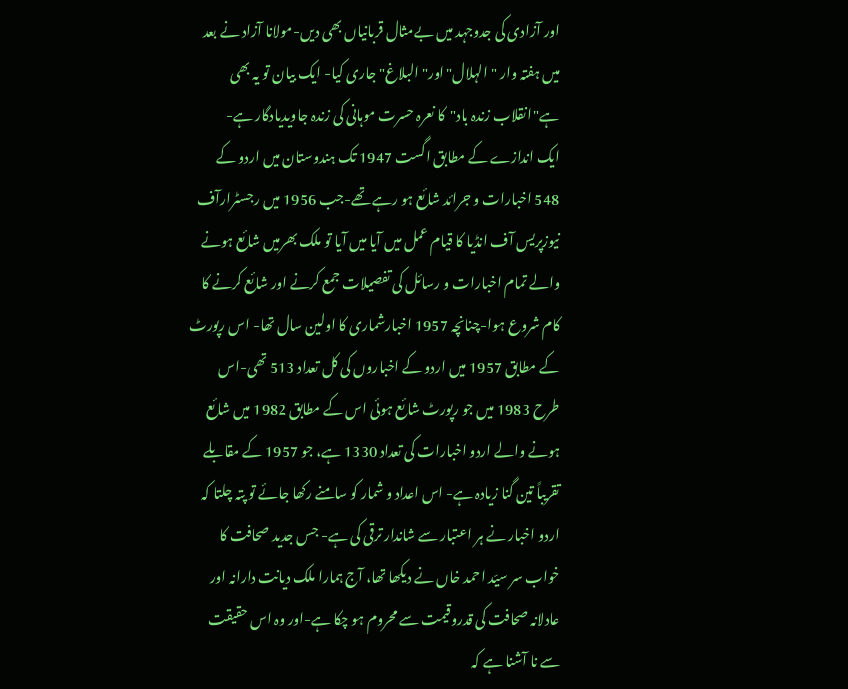اور آزادی کی جدوجہد میں بےمثال قربانیاں بھی دیں-مولانا آزاد نے بعد میں ہفتہ وار "الہلال"اور"البلاغ" جاری کیا- ایک بیان تو یہ بھی ہے"انقلاب زندہ باد"کا نعرہ حسرت موہانی کی زندہ جاویدیادگار ہے-
ایک اندازے کے مطابق اگست 1947 تک ہندوستان میں اردو کے 548 اخبارات و جرائد شائع ہو رہے تھے-جب 1956 میں رجسٹرارآف نیوزپریس آف انڈیا کا قیام عمل میں آیا میں آیا تو ملک بھرمیں شائع ہونے والے تمام اخبارات و رسائل کی تفصیلات جمع کرنے اور شائع کرنے کا کام شروع ہوا-چنانچہ 1957 اخبارشماری کا اولین سال تھا- اس رپورٹ کے مطابق 1957 میں اردو کے اخباروں کی کل تعداد 513 تھی-اس طرح 1983 میں جو رپورٹ شائع ہوئی اس کے مطابق 1982 میں شائع ہونے والے اردو اخبارات کی تعداد 1330 ہے، جو 1957 کے مقابلے تقریباً تین گنا زیادہ ہے- اس اعداد و شمار کو سامنے رکھا جائے تو پتہ چلتا کہ اردو اخبار نے ہر اعتبار سے شاندار ترقی کی ہے- جس جدید صحافت کا خواب سر سیّد احمد خاں نے دیکھا تھا، آج ہمارا ملک دیانت دارانہ اور عادلانہ صحافت کی قدروقیمت سے محروم ہو چکا ہے-اور وہ اس حقیقت سے نا آشنا ہے کہ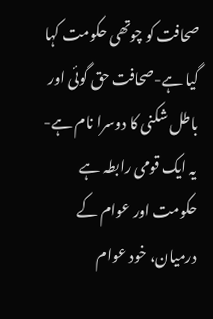صحافت کو چوتھی حکومت کہا گیا ہے-صحافت حق گوئی اور باطل شکنی کا دوسرا نام ہے-یہ ایک قومی رابطہ ہے حکومت اور عوام کے درمیان، خود عوام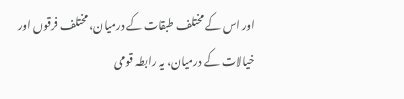اور اس کے مختلف طبقات کے درمیان، مختلف فرقوں اور خیالات کے درمیان، یہ رابطہ قومی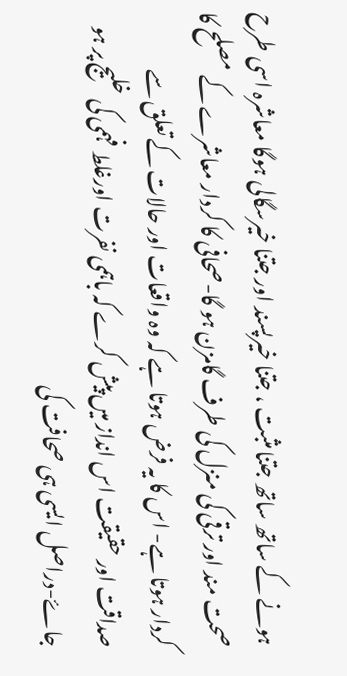ہونے کے ساتھ ساتھ جتنا مثبت ، جتنا خیرپسند اور جتنا خیرسگالی ہوگا معاشرہ اسی طرح صحت مند اور ترقی کی منزل کی طرف گامزن ہو گا-صحافی کا کردار معاشرے کے مصلح کا کردار ہوتا ہے- اس کا یہ فرض ہوتا ہے کہ وہ واقعات اور حالات کے تعلق سے صداقت اور حقیقت اس انداز میں پیش کرے کہ باہمی نفرت اورغلط فہمی کی خلیج پر ہو جاۓ-دراصل ایسی ہی صحافت کی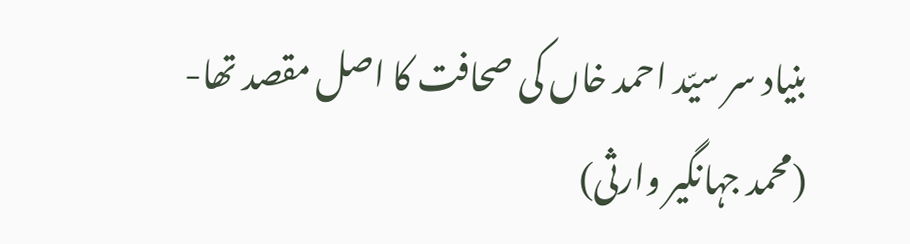بنیاد سر سیّد احمد خاں کی صحافت کا اصل مقصد تھا-
(محمد جہانگیر وارثی)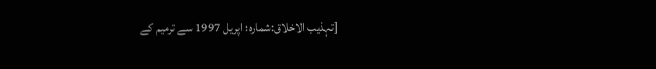[تہذیب الاخلاق:شمارہ؛ اپریل 1997 سے ترمیم کے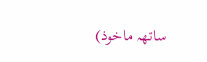ساتھہ ماخوذ)